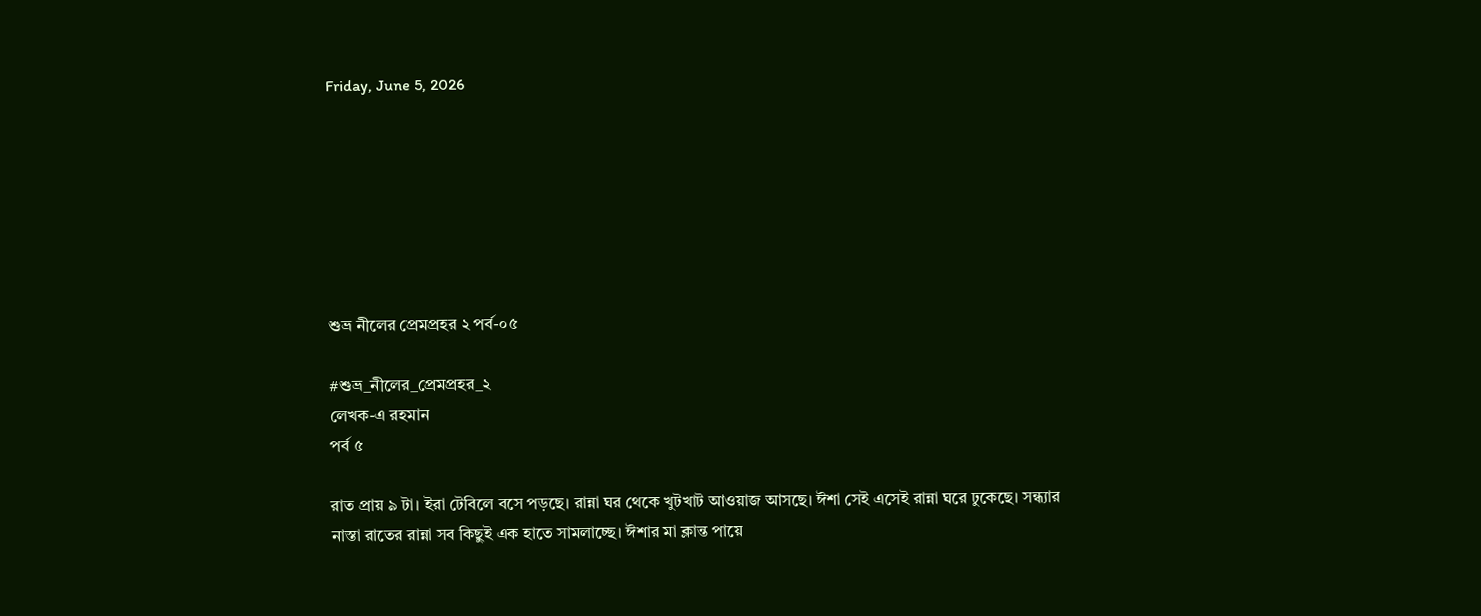Friday, June 5, 2026







শুভ্র নীলের প্রেমপ্রহর ২ পর্ব-০৫

#শুভ্র_নীলের_প্রেমপ্রহর_২
লেখক-এ রহমান
পর্ব ৫

রাত প্রায় ৯ টা। ইরা টেবিলে বসে পড়ছে। রান্না ঘর থেকে খুটখাট আওয়াজ আসছে। ঈশা সেই এসেই রান্না ঘরে ঢুকেছে। সন্ধ্যার নাস্তা রাতের রান্না সব কিছুই এক হাতে সামলাচ্ছে। ঈশার মা ক্লান্ত পায়ে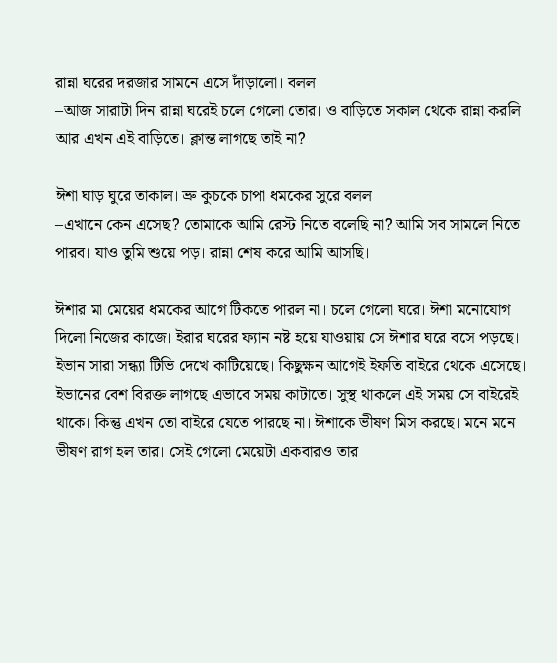রান্না ঘরের দরজার সামনে এসে দাঁড়ালো। বলল
–আজ সারাটা দিন রান্না ঘরেই চলে গেলো তোর। ও বাড়িতে সকাল থেকে রান্না করলি আর এখন এই বাড়িতে। ক্লান্ত লাগছে তাই না?

ঈশা ঘাড় ঘুরে তাকাল। ভ্রু কুচকে চাপা ধমকের সুরে বলল
–এখানে কেন এসেছ? তোমাকে আমি রেস্ট নিতে বলেছি না? আমি সব সামলে নিতে পারব। যাও তুমি শুয়ে পড়। রান্না শেষ করে আমি আসছি।

ঈশার মা মেয়ের ধমকের আগে টিকতে পারল না। চলে গেলো ঘরে। ঈশা মনোযোগ দিলো নিজের কাজে। ইরার ঘরের ফ্যান নষ্ট হয়ে যাওয়ায় সে ঈশার ঘরে বসে পড়ছে। ইভান সারা সন্ধ্যা টিভি দেখে কাটিয়েছে। কিছুক্ষন আগেই ইফতি বাইরে থেকে এসেছে। ইভানের বেশ বিরক্ত লাগছে এভাবে সময় কাটাতে। সুস্থ থাকলে এই সময় সে বাইরেই থাকে। কিন্তু এখন তো বাইরে যেতে পারছে না। ঈশাকে ভীষণ মিস করছে। মনে মনে ভীষণ রাগ হল তার। সেই গেলো মেয়েটা একবারও তার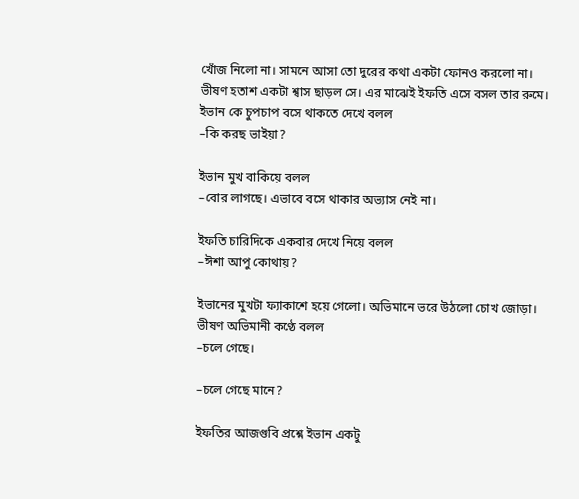খোঁজ নিলো না। সামনে আসা তো দুরের কথা একটা ফোনও করলো না। ভীষণ হতাশ একটা শ্বাস ছাড়ল সে। এর মাঝেই ইফতি এসে বসল তার রুমে। ইভান কে চুপচাপ বসে থাকতে দেখে বলল
–কি করছ ভাইয়া?

ইভান মুখ বাকিয়ে বলল
–বোর লাগছে। এভাবে বসে থাকার অভ্যাস নেই না।

ইফতি চারিদিকে একবার দেখে নিয়ে বলল
–ঈশা আপু কোথায়?

ইভানের মুখটা ফ্যাকাশে হয়ে গেলো। অভিমানে ভরে উঠলো চোখ জোড়া। ভীষণ অভিমানী কণ্ঠে বলল
–চলে গেছে।

–চলে গেছে মানে?

ইফতির আজগুবি প্রশ্নে ইভান একটু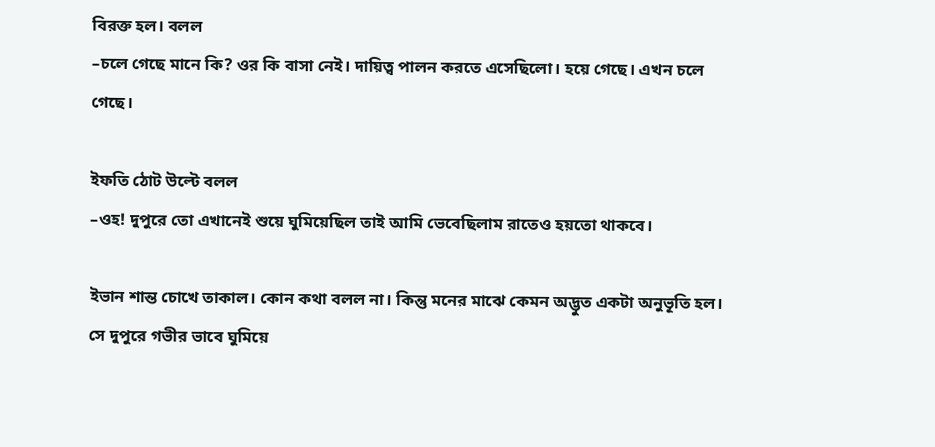বিরক্ত হল। বলল
–চলে গেছে মানে কি? ওর কি বাসা নেই। দায়িত্ব পালন করতে এসেছিলো। হয়ে গেছে। এখন চলে গেছে।

ইফতি ঠোট উল্টে বলল
–ওহ! দুপুরে তো এখানেই শুয়ে ঘুমিয়েছিল তাই আমি ভেবেছিলাম রাতেও হয়তো থাকবে।

ইভান শান্ত চোখে তাকাল। কোন কথা বলল না। কিন্তু মনের মাঝে কেমন অদ্ভুত একটা অনুভূতি হল। সে দুপুরে গভীর ভাবে ঘুমিয়ে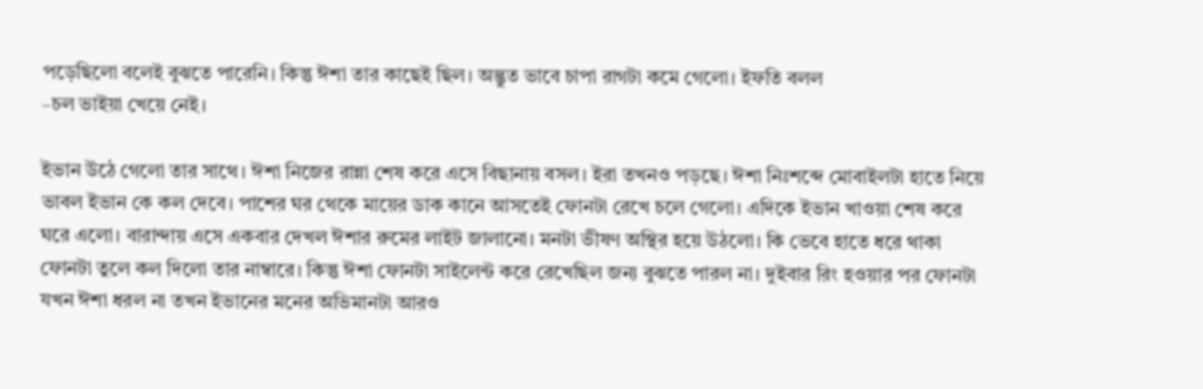পড়েছিলো বলেই বুঝতে পারেনি। কিন্তু ঈশা তার কাছেই ছিল। অদ্ভুত ভাবে চাপা রাগটা কমে গেলো। ইফতি বলল
–চল ভাইয়া খেয়ে নেই।

ইভান উঠে গেলো তার সাথে। ঈশা নিজের রান্না শেষ করে এসে বিছানায় বসল। ইরা তখনও পড়ছে। ঈশা নিঃশব্দে মোবাইলটা হাতে নিয়ে ভাবল ইভান কে কল দেবে। পাশের ঘর থেকে মায়ের ডাক কানে আসতেই ফোনটা রেখে চলে গেলো। এদিকে ইভান খাওয়া শেষ করে ঘরে এলো। বারান্দায় এসে একবার দেখল ঈশার রুমের লাইট জালানো। মনটা ভীষণ অস্থির হয়ে উঠলো। কি ভেবে হাতে ধরে থাকা ফোনটা তুলে কল দিলো তার নাম্বারে। কিন্তু ঈশা ফোনটা সাইলেন্ট করে রেখেছিল জন্য বুঝতে পারল না। দুইবার রিং হওয়ার পর ফোনটা যখন ঈশা ধরল না তখন ইভানের মনের অভিমানটা আরও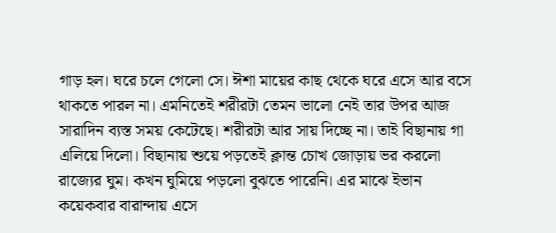গাড় হল। ঘরে চলে গেলো সে। ঈশা মায়ের কাছ থেকে ঘরে এসে আর বসে থাকতে পারল না। এমনিতেই শরীরটা তেমন ভালো নেই তার উপর আজ সারাদিন ব্যস্ত সময় কেটেছে। শরীরটা আর সায় দিচ্ছে না। তাই বিছানায় গা এলিয়ে দিলো। বিছানায় শুয়ে পড়তেই ক্লান্ত চোখ জোড়ায় ভর করলো রাজ্যের ঘুম। কখন ঘুমিয়ে পড়লো বুঝতে পারেনি। এর মাঝে ইভান কয়েকবার বারান্দায় এসে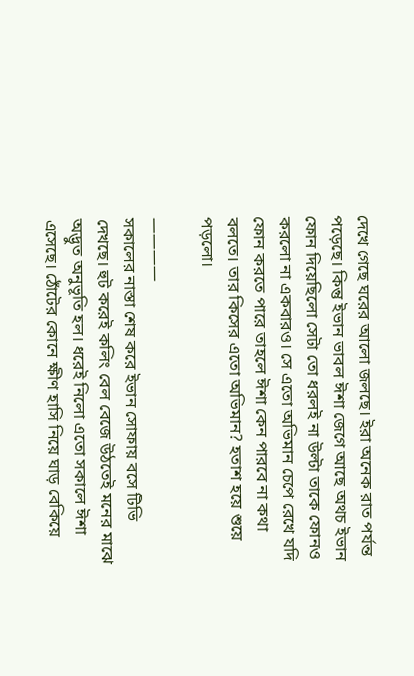দেখে গেছে ঘরের আলো জলছে। ইরা অনেক রাত পর্যন্ত পড়েছে। কিন্তু ইভান ভাবল ঈশা জেগে আছে অথচ ইভান ফোন দিয়েছিলো সেটা তো ধরলই না উল্টা তাকে ফোনও করলো না একবারও। সে এতো অভিমান চেপে রেখে যদি ফোন করতে পারে তাহলে ঈশা কেন পারবে না কথা বলতে। তার কিসের এতো অভিমান? হতাশ হয়ে শুয়ে পড়লো।

————
সকালের নাস্তা শেষ করে ইভান সোফায় বসে টিভি দেখছে। হুট করেই কলিং বেল বেজে উঠতেই মনের মাঝে অদ্ভুত অনুভূতি হল। ধরেই নিলো এতো সকালে ঈশা এসেছে। ঠোঁটের কোনে ক্ষীণ হাসি নিয়ে ঘাড় বেকিয়ে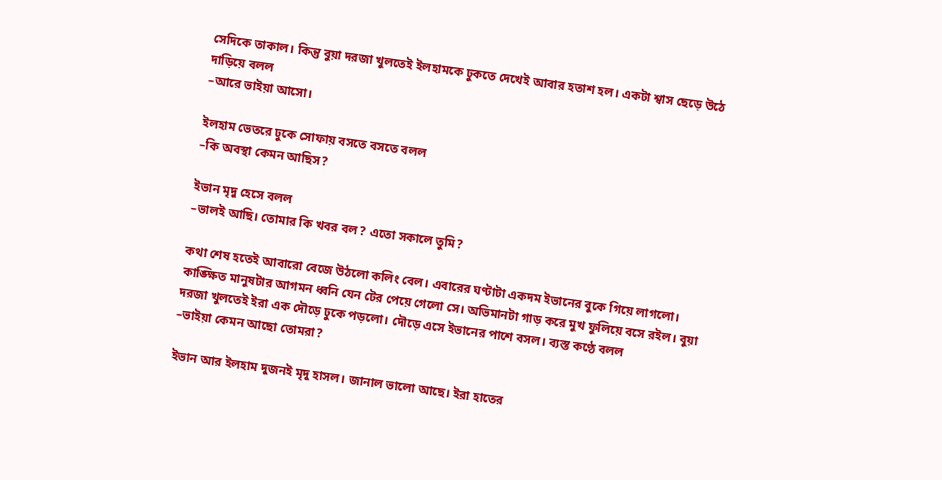সেদিকে তাকাল। কিন্তু বুয়া দরজা খুলতেই ইলহামকে ঢুকতে দেখেই আবার হতাশ হল। একটা শ্বাস ছেড়ে উঠে দাড়িয়ে বলল
–আরে ভাইয়া আসো।

ইলহাম ভেতরে ঢুকে সোফায় বসতে বসতে বলল
–কি অবস্থা কেমন আছিস?

ইভান মৃদু হেসে বলল
–ভালই আছি। তোমার কি খবর বল? এতো সকালে তুমি?

কথা শেষ হতেই আবারো বেজে উঠলো কলিং বেল। এবারের ঘণ্টাটা একদম ইভানের বুকে গিয়ে লাগলো। কাঙ্ক্ষিত মানুষটার আগমন ধ্বনি যেন টের পেয়ে গেলো সে। অভিমানটা গাড় করে মুখ ফুলিয়ে বসে রইল। বুয়া দরজা খুলতেই ইরা এক দৌড়ে ঢুকে পড়লো। দৌড়ে এসে ইভানের পাশে বসল। ব্যস্ত কণ্ঠে বলল
–ভাইয়া কেমন আছো তোমরা?

ইভান আর ইলহাম দুজনই মৃদু হাসল। জানাল ভালো আছে। ইরা হাতের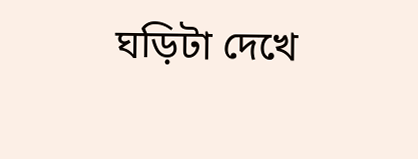ঘড়িটা দেখে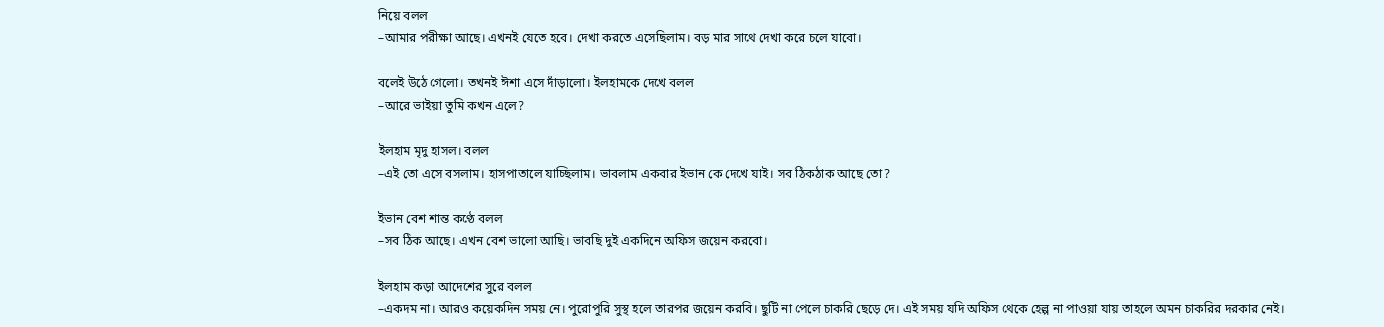নিয়ে বলল
–আমার পরীক্ষা আছে। এখনই যেতে হবে। দেখা করতে এসেছিলাম। বড় মার সাথে দেখা করে চলে যাবো।

বলেই উঠে গেলো। তখনই ঈশা এসে দাঁড়ালো। ইলহামকে দেখে বলল
–আরে ভাইয়া তুমি কখন এলে?

ইলহাম মৃদু হাসল। বলল
–এই তো এসে বসলাম। হাসপাতালে যাচ্ছিলাম। ভাবলাম একবার ইভান কে দেখে যাই। সব ঠিকঠাক আছে তো?

ইভান বেশ শান্ত কণ্ঠে বলল
–সব ঠিক আছে। এখন বেশ ভালো আছি। ভাবছি দুই একদিনে অফিস জয়েন করবো।

ইলহাম কড়া আদেশের সুরে বলল
–একদম না। আরও কয়েকদিন সময় নে। পুরোপুরি সুস্থ হলে তারপর জয়েন করবি। ছুটি না পেলে চাকরি ছেড়ে দে। এই সময় যদি অফিস থেকে হেল্প না পাওয়া যায় তাহলে অমন চাকরির দরকার নেই।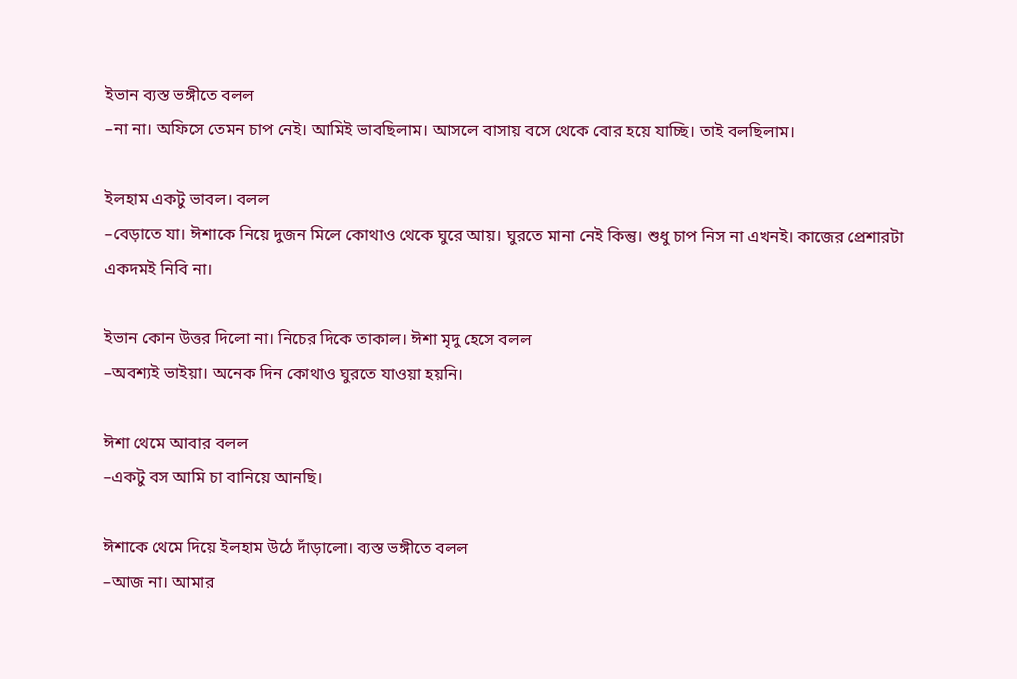ইভান ব্যস্ত ভঙ্গীতে বলল
–না না। অফিসে তেমন চাপ নেই। আমিই ভাবছিলাম। আসলে বাসায় বসে থেকে বোর হয়ে যাচ্ছি। তাই বলছিলাম।

ইলহাম একটু ভাবল। বলল
–বেড়াতে যা। ঈশাকে নিয়ে দুজন মিলে কোথাও থেকে ঘুরে আয়। ঘুরতে মানা নেই কিন্তু। শুধু চাপ নিস না এখনই। কাজের প্রেশারটা একদমই নিবি না।

ইভান কোন উত্তর দিলো না। নিচের দিকে তাকাল। ঈশা মৃদু হেসে বলল
–অবশ্যই ভাইয়া। অনেক দিন কোথাও ঘুরতে যাওয়া হয়নি।

ঈশা থেমে আবার বলল
–একটু বস আমি চা বানিয়ে আনছি।

ঈশাকে থেমে দিয়ে ইলহাম উঠে দাঁড়ালো। ব্যস্ত ভঙ্গীতে বলল
–আজ না। আমার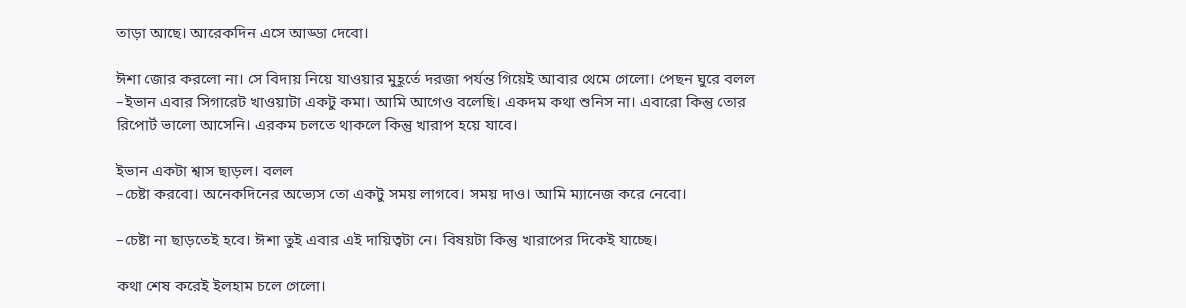তাড়া আছে। আরেকদিন এসে আড্ডা দেবো।

ঈশা জোর করলো না। সে বিদায় নিয়ে যাওয়ার মুহূর্তে দরজা পর্যন্ত গিয়েই আবার থেমে গেলো। পেছন ঘুরে বলল
–ইভান এবার সিগারেট খাওয়াটা একটু কমা। আমি আগেও বলেছি। একদম কথা শুনিস না। এবারো কিন্তু তোর রিপোর্ট ভালো আসেনি। এরকম চলতে থাকলে কিন্তু খারাপ হয়ে যাবে।

ইভান একটা শ্বাস ছাড়ল। বলল
–চেষ্টা করবো। অনেকদিনের অভ্যেস তো একটু সময় লাগবে। সময় দাও। আমি ম্যানেজ করে নেবো।

–চেষ্টা না ছাড়তেই হবে। ঈশা তুই এবার এই দায়িত্বটা নে। বিষয়টা কিন্তু খারাপের দিকেই যাচ্ছে।

কথা শেষ করেই ইলহাম চলে গেলো।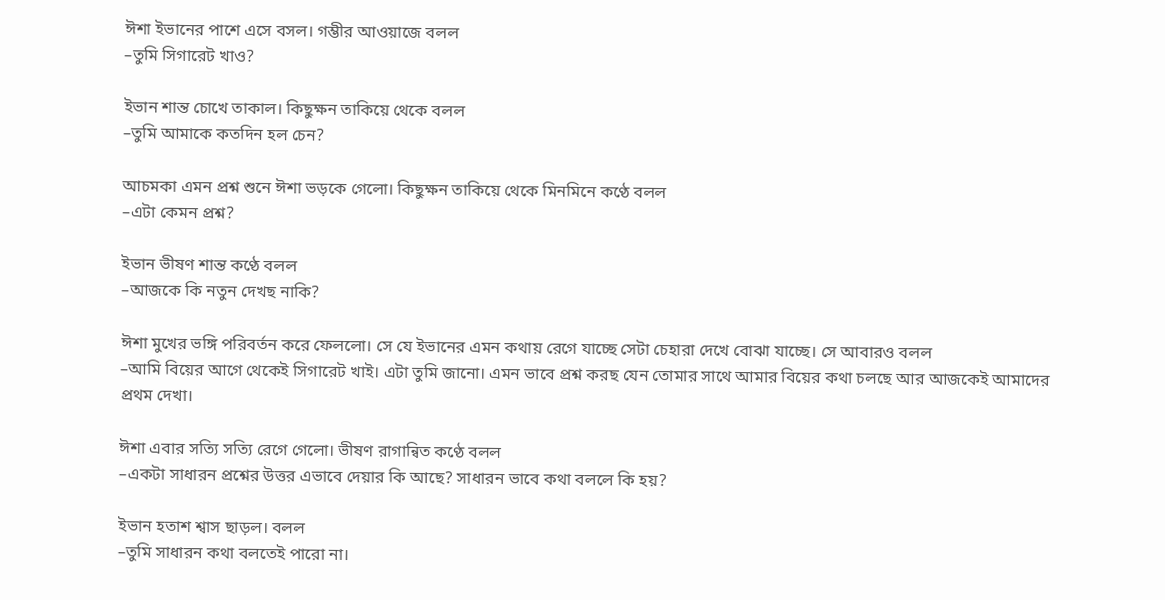ঈশা ইভানের পাশে এসে বসল। গম্ভীর আওয়াজে বলল
–তুমি সিগারেট খাও?

ইভান শান্ত চোখে তাকাল। কিছুক্ষন তাকিয়ে থেকে বলল
–তুমি আমাকে কতদিন হল চেন?

আচমকা এমন প্রশ্ন শুনে ঈশা ভড়কে গেলো। কিছুক্ষন তাকিয়ে থেকে মিনমিনে কণ্ঠে বলল
–এটা কেমন প্রশ্ন?

ইভান ভীষণ শান্ত কণ্ঠে বলল
–আজকে কি নতুন দেখছ নাকি?

ঈশা মুখের ভঙ্গি পরিবর্তন করে ফেললো। সে যে ইভানের এমন কথায় রেগে যাচ্ছে সেটা চেহারা দেখে বোঝা যাচ্ছে। সে আবারও বলল
–আমি বিয়ের আগে থেকেই সিগারেট খাই। এটা তুমি জানো। এমন ভাবে প্রশ্ন করছ যেন তোমার সাথে আমার বিয়ের কথা চলছে আর আজকেই আমাদের প্রথম দেখা।

ঈশা এবার সত্যি সত্যি রেগে গেলো। ভীষণ রাগান্বিত কণ্ঠে বলল
–একটা সাধারন প্রশ্নের উত্তর এভাবে দেয়ার কি আছে? সাধারন ভাবে কথা বললে কি হয়?

ইভান হতাশ শ্বাস ছাড়ল। বলল
–তুমি সাধারন কথা বলতেই পারো না।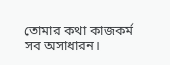তোমার কথা কাজকর্ম সব অসাধারন।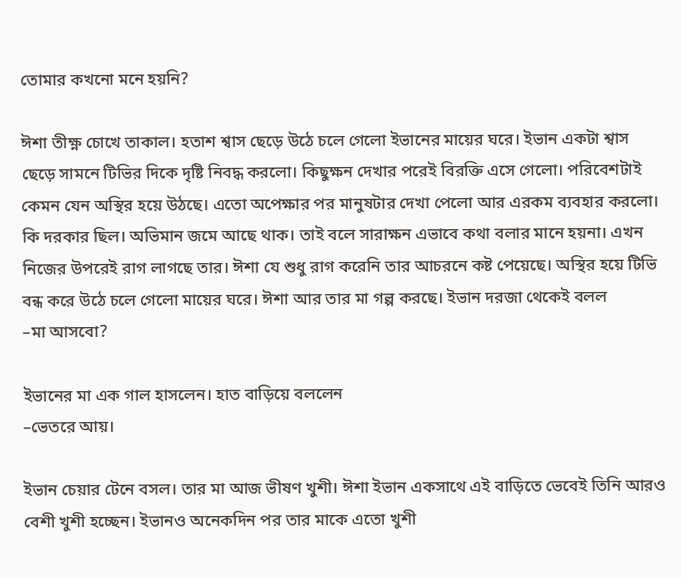তোমার কখনো মনে হয়নি?

ঈশা তীক্ষ্ণ চোখে তাকাল। হতাশ শ্বাস ছেড়ে উঠে চলে গেলো ইভানের মায়ের ঘরে। ইভান একটা শ্বাস ছেড়ে সামনে টিভির দিকে দৃষ্টি নিবদ্ধ করলো। কিছুক্ষন দেখার পরেই বিরক্তি এসে গেলো। পরিবেশটাই কেমন যেন অস্থির হয়ে উঠছে। এতো অপেক্ষার পর মানুষটার দেখা পেলো আর এরকম ব্যবহার করলো। কি দরকার ছিল। অভিমান জমে আছে থাক। তাই বলে সারাক্ষন এভাবে কথা বলার মানে হয়না। এখন নিজের উপরেই রাগ লাগছে তার। ঈশা যে শুধু রাগ করেনি তার আচরনে কষ্ট পেয়েছে। অস্থির হয়ে টিভি বন্ধ করে উঠে চলে গেলো মায়ের ঘরে। ঈশা আর তার মা গল্প করছে। ইভান দরজা থেকেই বলল
–মা আসবো?

ইভানের মা এক গাল হাসলেন। হাত বাড়িয়ে বললেন
–ভেতরে আয়।

ইভান চেয়ার টেনে বসল। তার মা আজ ভীষণ খুশী। ঈশা ইভান একসাথে এই বাড়িতে ভেবেই তিনি আরও বেশী খুশী হচ্ছেন। ইভানও অনেকদিন পর তার মাকে এতো খুশী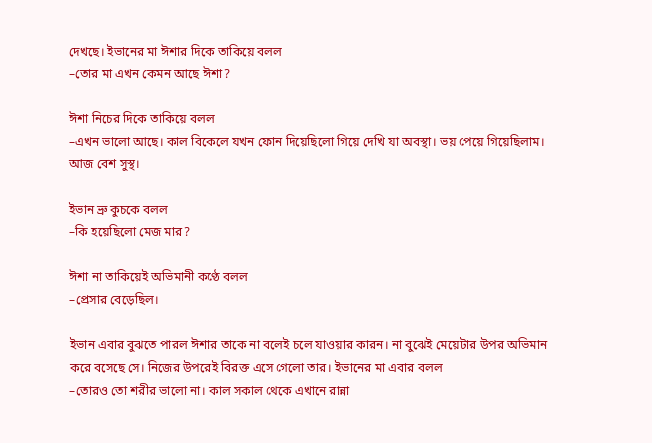দেখছে। ইভানের মা ঈশার দিকে তাকিয়ে বলল
–তোর মা এখন কেমন আছে ঈশা?

ঈশা নিচের দিকে তাকিয়ে বলল
–এখন ভালো আছে। কাল বিকেলে যখন ফোন দিয়েছিলো গিয়ে দেখি যা অবস্থা। ভয় পেয়ে গিয়েছিলাম। আজ বেশ সুস্থ।

ইভান ভ্রু কুচকে বলল
–কি হয়েছিলো মেজ মার?

ঈশা না তাকিয়েই অভিমানী কণ্ঠে বলল
–প্রেসার বেড়েছিল।

ইভান এবার বুঝতে পারল ঈশার তাকে না বলেই চলে যাওয়ার কারন। না বুঝেই মেয়েটার উপর অভিমান করে বসেছে সে। নিজের উপরেই বিরক্ত এসে গেলো তার। ইভানের মা এবার বলল
–তোরও তো শরীর ভালো না। কাল সকাল থেকে এখানে রান্না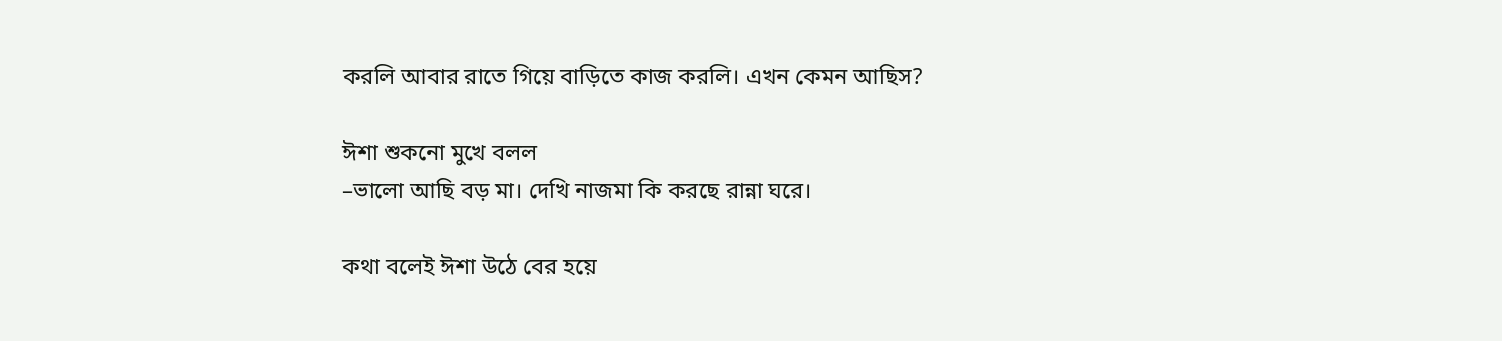করলি আবার রাতে গিয়ে বাড়িতে কাজ করলি। এখন কেমন আছিস?

ঈশা শুকনো মুখে বলল
–ভালো আছি বড় মা। দেখি নাজমা কি করছে রান্না ঘরে।

কথা বলেই ঈশা উঠে বের হয়ে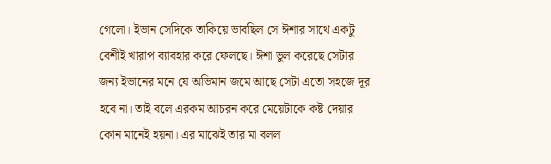গেলো। ইভান সেদিকে তাকিয়ে ভাবছিল সে ঈশার সাথে একটু বেশীই খারাপ ব্যাবহার করে ফেলছে। ঈশা ভুল করেছে সেটার জন্য ইভানের মনে যে অভিমান জমে আছে সেটা এতো সহজে দূর হবে না। তাই বলে এরকম আচরন করে মেয়েটাকে কষ্ট দেয়ার কোন মানেই হয়না। এর মাঝেই তার মা বলল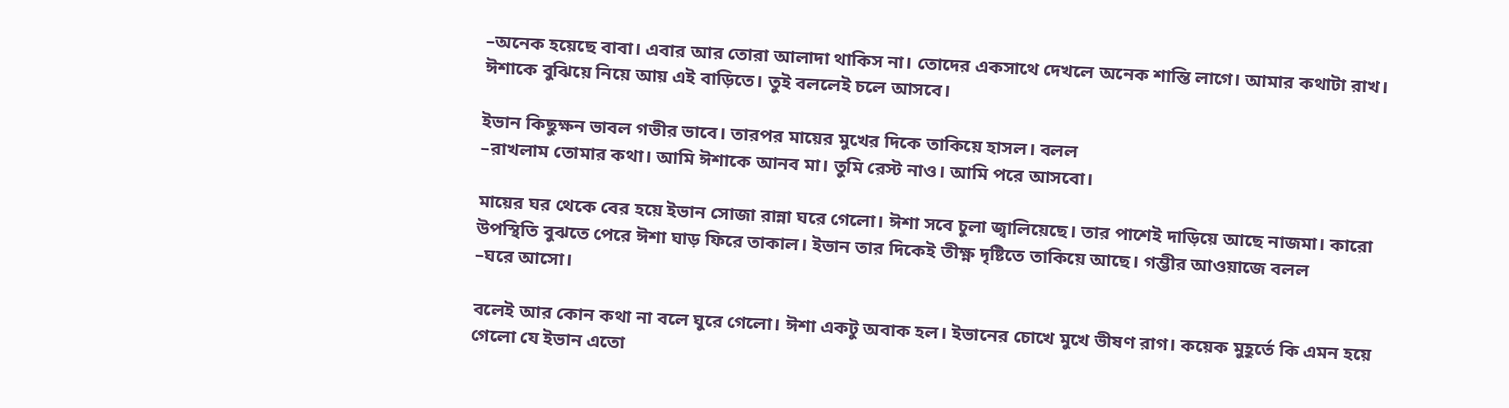–অনেক হয়েছে বাবা। এবার আর তোরা আলাদা থাকিস না। তোদের একসাথে দেখলে অনেক শান্তি লাগে। আমার কথাটা রাখ। ঈশাকে বুঝিয়ে নিয়ে আয় এই বাড়িতে। তুই বললেই চলে আসবে।

ইভান কিছুক্ষন ভাবল গভীর ভাবে। তারপর মায়ের মুখের দিকে তাকিয়ে হাসল। বলল
–রাখলাম তোমার কথা। আমি ঈশাকে আনব মা। তুমি রেস্ট নাও। আমি পরে আসবো।

মায়ের ঘর থেকে বের হয়ে ইভান সোজা রান্না ঘরে গেলো। ঈশা সবে চুলা জ্বালিয়েছে। তার পাশেই দাড়িয়ে আছে নাজমা। কারো উপস্থিতি বুঝতে পেরে ঈশা ঘাড় ফিরে তাকাল। ইভান তার দিকেই তীক্ষ্ণ দৃষ্টিতে তাকিয়ে আছে। গম্ভীর আওয়াজে বলল
–ঘরে আসো।

বলেই আর কোন কথা না বলে ঘুরে গেলো। ঈশা একটু অবাক হল। ইভানের চোখে মুখে ভীষণ রাগ। কয়েক মুহূর্তে কি এমন হয়ে গেলো যে ইভান এতো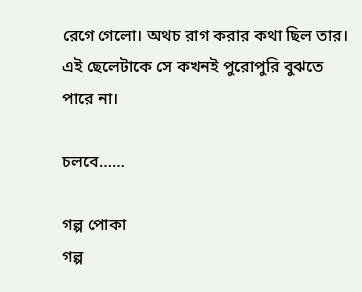রেগে গেলো। অথচ রাগ করার কথা ছিল তার। এই ছেলেটাকে সে কখনই পুরোপুরি বুঝতে পারে না।

চলবে……

গল্প পোকা
গল্প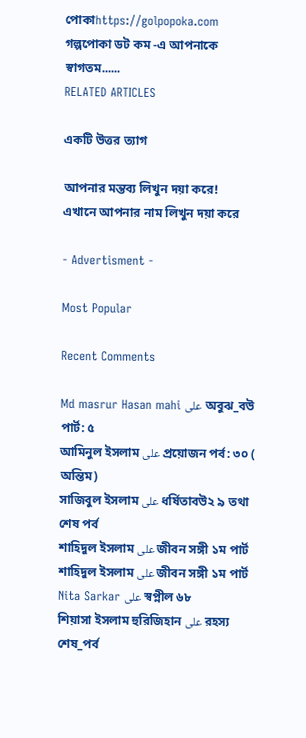পোকাhttps://golpopoka.com
গল্পপোকা ডট কম -এ আপনাকে স্বাগতম......
RELATED ARTICLES

একটি উত্তর ত্যাগ

আপনার মন্তব্য লিখুন দয়া করে!
এখানে আপনার নাম লিখুন দয়া করে

- Advertisment -

Most Popular

Recent Comments

Md masrur Hasan mahi على অবুঝ_বউ পার্ট: ৫
আমিনুল ইসলাম على প্রয়োজন পর্ব: ৩০ ( অন্তিম)
সাজিবুল ইসলাম على ধর্ষিতাবউ২ ৯ তথা শেষ পর্ব
শাহিদুল ইসলাম على জীবন সঙ্গী ১ম পার্ট
শাহিদুল ইসলাম على জীবন সঙ্গী ১ম পার্ট
Nita Sarkar على স্বপ্নীল ৬৮
শিয়াসা ইসলাম হুরিজিহান على রহস্য শেষ_পর্ব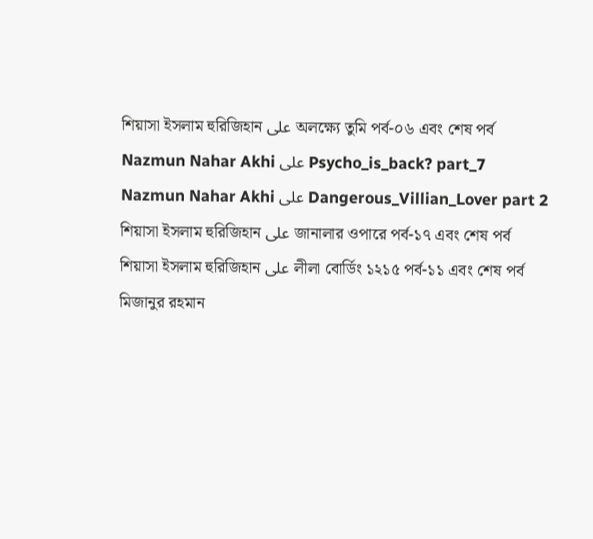শিয়াসা ইসলাম হুরিজিহান على অলক্ষ্যে তুমি পর্ব-০৬ এবং শেষ পর্ব
Nazmun Nahar Akhi على Psycho_is_back? part_7
Nazmun Nahar Akhi على Dangerous_Villian_Lover part 2
শিয়াসা ইসলাম হুরিজিহান على জানালার ওপারে পর্ব-১৭ এবং শেষ পর্ব
শিয়াসা ইসলাম হুরিজিহান على লীলা বোর্ডিং ১২১৫ পর্ব-১১ এবং শেষ পর্ব
মিজানুর রহমান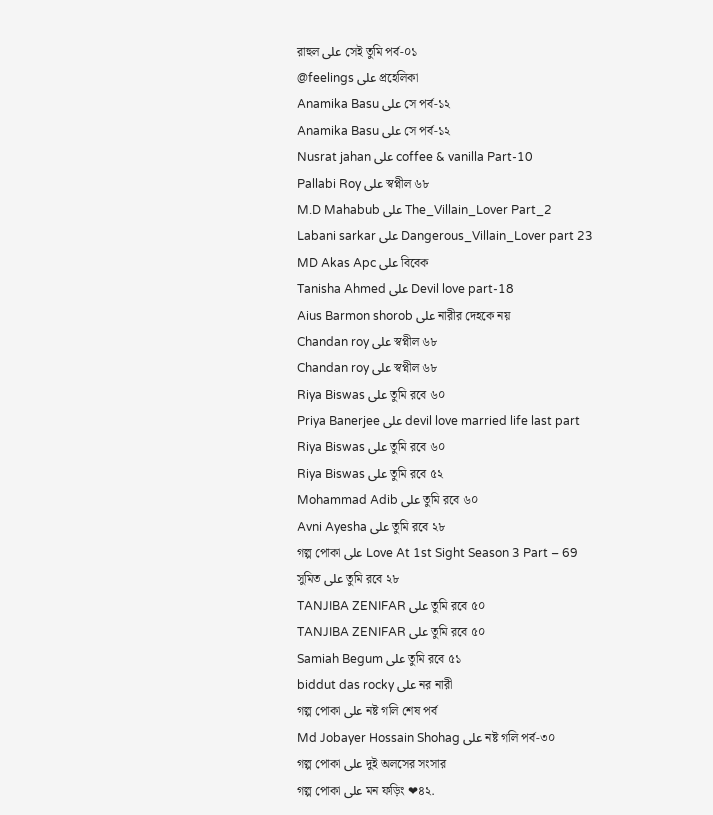রাহুল على সেই তুমি পর্ব-০১
@feelings على প্রহেলিকা
Anamika Basu على সে পর্ব-১২
Anamika Basu على সে পর্ব-১২
Nusrat jahan على coffee & vanilla Part-10
Pallabi Roy على স্বপ্নীল ৬৮
M.D Mahabub على The_Villain_Lover Part_2
Labani sarkar على Dangerous_Villain_Lover part 23
MD Akas Apc على বিবেক
Tanisha Ahmed على Devil love part-18
Aius Barmon shorob على নারীর দেহকে নয়
Chandan roy على স্বপ্নীল ৬৮
Chandan roy على স্বপ্নীল ৬৮
Riya Biswas على তুমি রবে ৬০
Priya Banerjee على devil love married life last part
Riya Biswas على তুমি রবে ৬০
Riya Biswas على তুমি রবে ৫২
Mohammad Adib على তুমি রবে ৬০
Avni Ayesha على তুমি রবে ২৮
গল্প পোকা على Love At 1st Sight Season 3 Part – 69
সুমিত على তুমি রবে ২৮
TANJIBA ZENIFAR على তুমি রবে ৫০
TANJIBA ZENIFAR على তুমি রবে ৫০
Samiah Begum على তুমি রবে ৫১
biddut das rocky على নর নারী
গল্প পোকা على নষ্ট গলি শেষ পর্ব
Md Jobayer Hossain Shohag على নষ্ট গলি পর্ব-৩০
গল্প পোকা على দুই অলসের সংসার
গল্প পোকা على মন ফড়িং ❤৪২.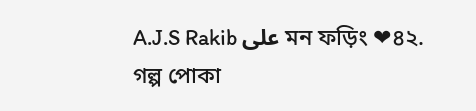A.J.S Rakib على মন ফড়িং ❤৪২.
গল্প পোকা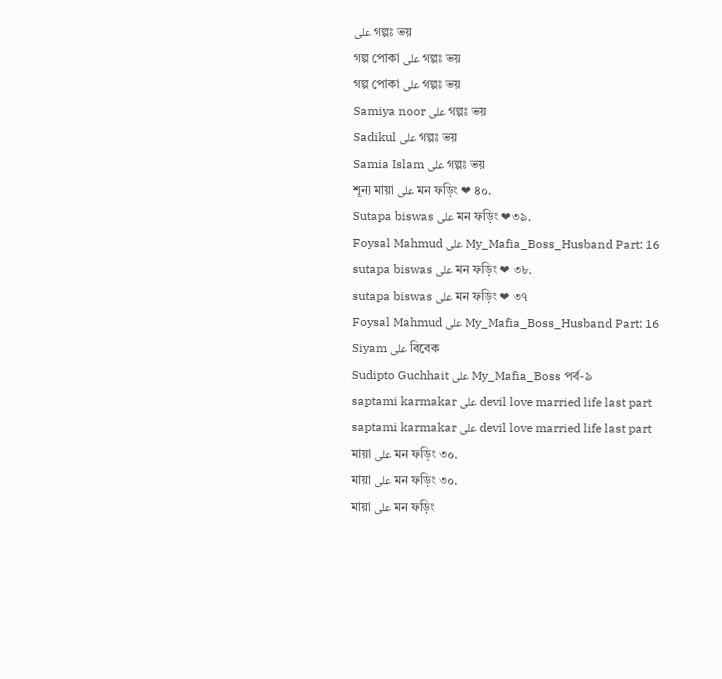على গল্পঃ ভয়
গল্প পোকা على গল্পঃ ভয়
গল্প পোকা على গল্পঃ ভয়
Samiya noor على গল্পঃ ভয়
Sadikul على গল্পঃ ভয়
Samia Islam على গল্পঃ ভয়
শূন্য মায়া على মন ফড়িং ❤ ৪০.
Sutapa biswas على মন ফড়িং ❤৩৯.
Foysal Mahmud على My_Mafia_Boss_Husband Part: 16
sutapa biswas على মন ফড়িং ❤ ৩৮.
sutapa biswas على মন ফড়িং ❤ ৩৭
Foysal Mahmud على My_Mafia_Boss_Husband Part: 16
Siyam على বিবেক
Sudipto Guchhait على My_Mafia_Boss পর্ব-৯
saptami karmakar على devil love married life last part
saptami karmakar على devil love married life last part
মায়া على মন ফড়িং ৩০.
মায়া على মন ফড়িং ৩০.
মায়া على মন ফড়িং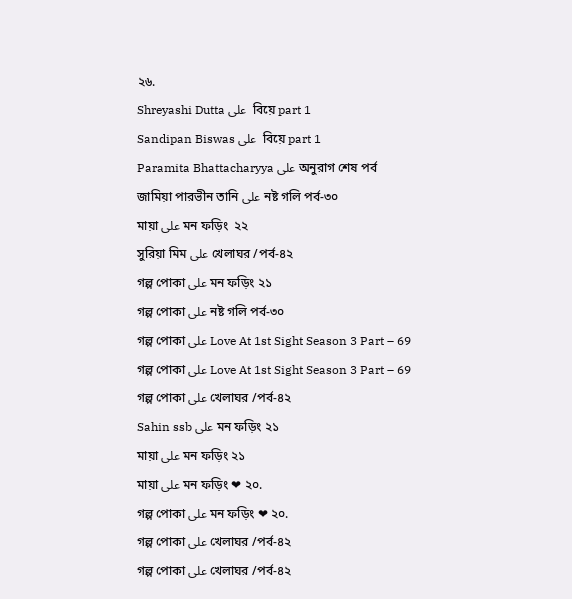২৬.
Shreyashi Dutta على  বিয়ে part 1
Sandipan Biswas على  বিয়ে part 1
Paramita Bhattacharyya على অনুরাগ শেষ পর্ব
জামিয়া পারভীন তানি على নষ্ট গলি পর্ব-৩০
মায়া على মন ফড়িং  ২২
সুরিয়া মিম على খেলাঘর /পর্ব-৪২
গল্প পোকা على মন ফড়িং ২১
গল্প পোকা على নষ্ট গলি পর্ব-৩০
গল্প পোকা على Love At 1st Sight Season 3 Part – 69
গল্প পোকা على Love At 1st Sight Season 3 Part – 69
গল্প পোকা على খেলাঘর /পর্ব-৪২
Sahin ssb على মন ফড়িং ২১
মায়া على মন ফড়িং ২১
মায়া على মন ফড়িং ❤ ২০.
গল্প পোকা على মন ফড়িং ❤ ২০.
গল্প পোকা على খেলাঘর /পর্ব-৪২
গল্প পোকা على খেলাঘর /পর্ব-৪২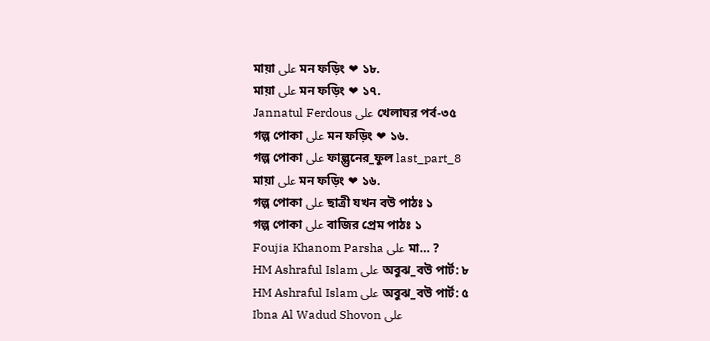মায়া على মন ফড়িং ❤ ১৮.
মায়া على মন ফড়িং ❤ ১৭.
Jannatul Ferdous على খেলাঘর পর্ব-৩৫
গল্প পোকা على মন ফড়িং ❤ ১৬.
গল্প পোকা على ফাল্গুনের_ফুল last_part_8
মায়া على মন ফড়িং ❤ ১৬.
গল্প পোকা على ছাত্রী যখন বউ পাঠঃ ১
গল্প পোকা على বাজির প্রেম পাঠঃ ১
Foujia Khanom Parsha على মা… ?
HM Ashraful Islam على অবুঝ_বউ পার্ট: ৮
HM Ashraful Islam على অবুঝ_বউ পার্ট: ৫
Ibna Al Wadud Shovon على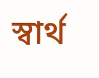স্বার্থ